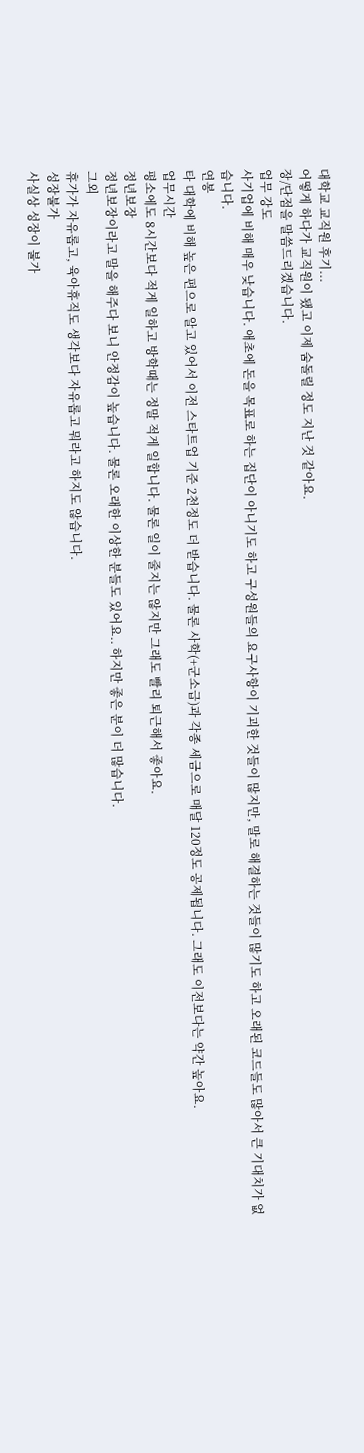대학교 교직원 후기...
어떻게 하다가 교직원이 됐고 이제 숨돌릴 정도 지난 것 같아요.
장/단점을 말씀드리겠습니다.
업무 강도
사기업에 비해 매우 낮습니다. 애초에 돈을 목표로 하는 집단이 아니기도 하고 구성원들의 요구사항이 기괴한 것들이 많지만, 말로 해결하는 것들이 많기도 하고 오래된 코드들도 많아서 큰 기대치가 없습니다.
연봉
타 대학에 비해 높은 편으로 알고 있어서 이전 스타트업 기준 2천정도 더 받습니다. 물론 사학(+군소급)과 각종 세금으로 매달 120정도 공제됩니다. 그래도 이전보다는 약간 높아요.
업무시간
평소에도 8시간보다 적게 일하고 방학때는 정말 적게 일합니다. 물론 일이 줄지는 않지만 그래도 빨리 퇴근해서 좋아요.
정년보장
정년보장이라고 말을 해주다 보니 안정감이 높습니다. 물론 오래한 이상한 분들도 있어요.. 하지만 좋은 분이 더 많습니다.
그외
휴가가 자유롭고, 육아휴직도 생각보다 자유롭고 뭐라고 하지도 않습니다.
성장불가
사실상 성장이 불가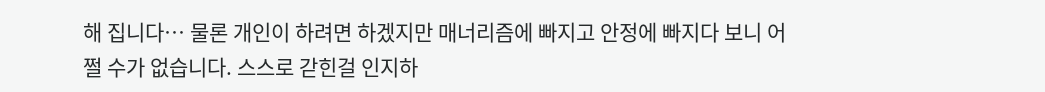해 집니다… 물론 개인이 하려면 하겠지만 매너리즘에 빠지고 안정에 빠지다 보니 어쩔 수가 없습니다. 스스로 갇힌걸 인지하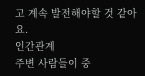고 계속 발전해야할 것 같아요.
인간관계
주변 사람들이 중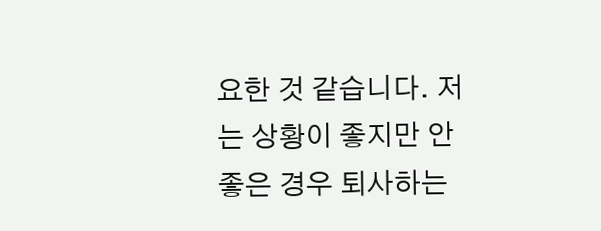요한 것 같습니다. 저는 상황이 좋지만 안좋은 경우 퇴사하는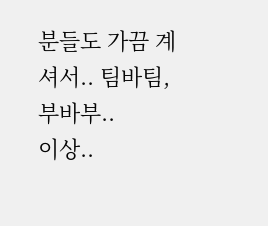분들도 가끔 계셔서.. 팀바팀, 부바부..
이상..